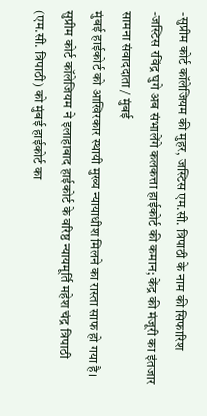-सुप्रीम कोर्ट कॉलेजियम की मुहर, जस्टिस एम.सी. त्रिपाठी के नाम की सिफारिश
-जस्टिस रविंद्र घुगे अब संभालेंगे कलकत्ता हाईकोर्ट की कमान; केंद्र की मंजूरी का इंतजार
सामना संवाददाता / मुंबई
मुंबई हाईकोर्ट को आखिरकार स्थायी मुख्य न्यायाधीश मिलने का रास्ता साफ हो गया है। सुप्रीम कोर्ट कॉलेजियम ने इलाहाबाद हाईकोर्ट के वरिष्ठ न्यायमूर्ति महेश चंद्र त्रिपाठी (एम.सी. त्रिपाठी) को मुंबई हाईकोर्ट का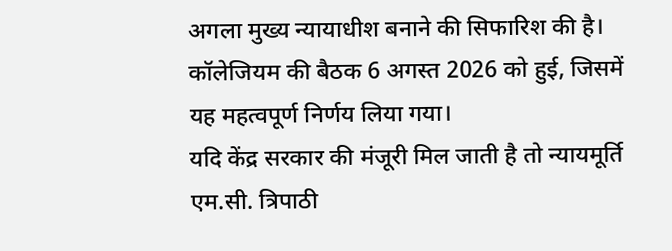अगला मुख्य न्यायाधीश बनाने की सिफारिश की है। कॉलेजियम की बैठक 6 अगस्त 2026 को हुई, जिसमें यह महत्वपूर्ण निर्णय लिया गया।
यदि केंद्र सरकार की मंजूरी मिल जाती है तो न्यायमूर्ति एम.सी. त्रिपाठी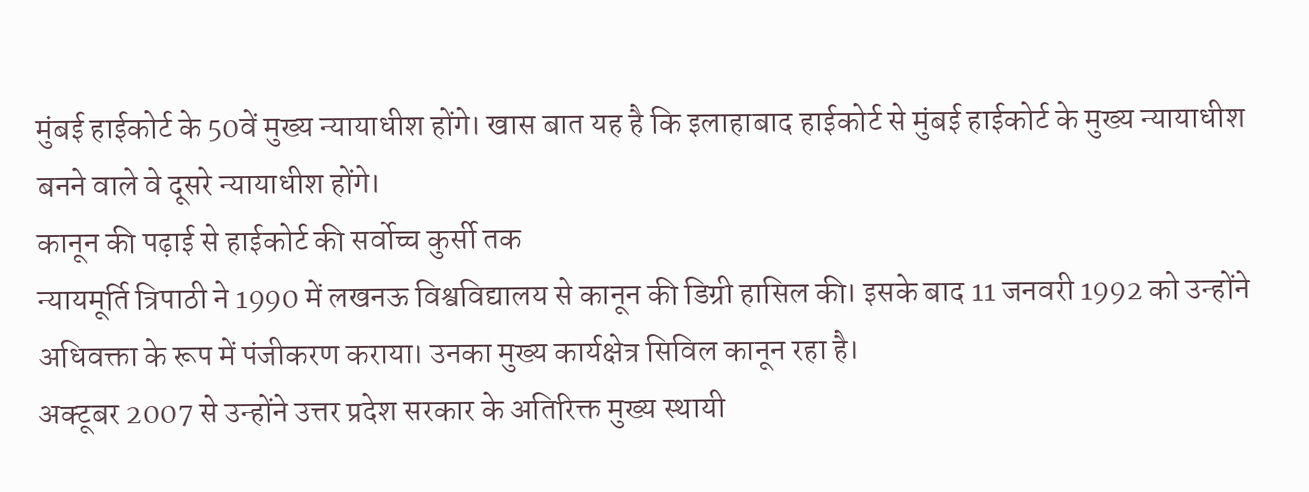मुंबई हाईकोर्ट के 50वें मुख्य न्यायाधीश होंगे। खास बात यह है कि इलाहाबाद हाईकोर्ट से मुंबई हाईकोर्ट के मुख्य न्यायाधीश बनने वाले वे दूसरे न्यायाधीश होंगे।
कानून की पढ़ाई से हाईकोर्ट की सर्वोच्च कुर्सी तक
न्यायमूर्ति त्रिपाठी ने 1990 में लखनऊ विश्वविद्यालय से कानून की डिग्री हासिल की। इसके बाद 11 जनवरी 1992 को उन्होंने अधिवक्ता के रूप में पंजीकरण कराया। उनका मुख्य कार्यक्षेत्र सिविल कानून रहा है।
अक्टूबर 2007 से उन्होंने उत्तर प्रदेश सरकार के अतिरिक्त मुख्य स्थायी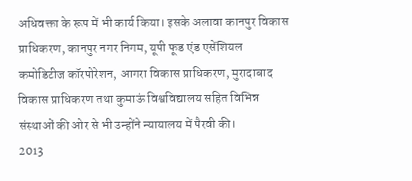अधिवक्ता के रूप में भी कार्य किया। इसके अलावा कानपुर विकास प्राधिकरण, कानपुर नगर निगम, यूपी फूड एंड एसेंशियल कमोडिटीज कॉरपोरेशन, आगरा विकास प्राधिकरण, मुरादाबाद विकास प्राधिकरण तथा कुमाऊं विश्वविद्यालय सहित विभिन्न संस्थाओं की ओर से भी उन्होंने न्यायालय में पैरवी की।
2013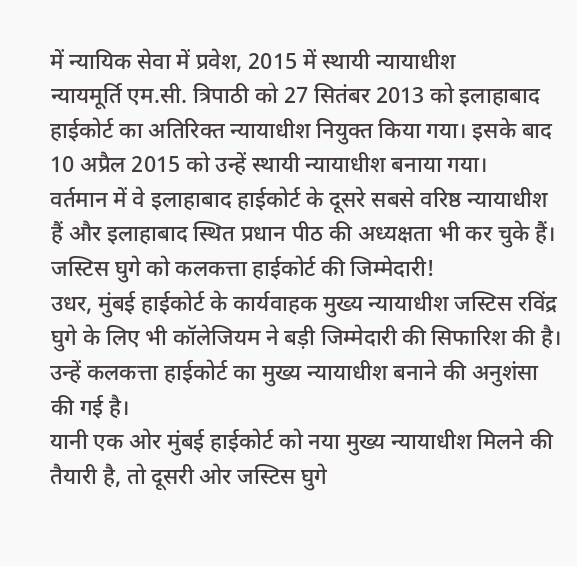में न्यायिक सेवा में प्रवेश, 2015 में स्थायी न्यायाधीश
न्यायमूर्ति एम.सी. त्रिपाठी को 27 सितंबर 2013 को इलाहाबाद हाईकोर्ट का अतिरिक्त न्यायाधीश नियुक्त किया गया। इसके बाद 10 अप्रैल 2015 को उन्हें स्थायी न्यायाधीश बनाया गया।
वर्तमान में वे इलाहाबाद हाईकोर्ट के दूसरे सबसे वरिष्ठ न्यायाधीश हैं और इलाहाबाद स्थित प्रधान पीठ की अध्यक्षता भी कर चुके हैं।
जस्टिस घुगे को कलकत्ता हाईकोर्ट की जिम्मेदारी!
उधर, मुंबई हाईकोर्ट के कार्यवाहक मुख्य न्यायाधीश जस्टिस रविंद्र घुगे के लिए भी कॉलेजियम ने बड़ी जिम्मेदारी की सिफारिश की है। उन्हें कलकत्ता हाईकोर्ट का मुख्य न्यायाधीश बनाने की अनुशंसा की गई है।
यानी एक ओर मुंबई हाईकोर्ट को नया मुख्य न्यायाधीश मिलने की तैयारी है, तो दूसरी ओर जस्टिस घुगे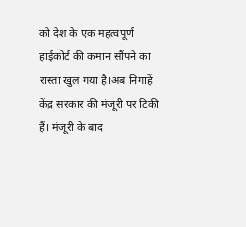को देश के एक महत्वपूर्ण हाईकोर्ट की कमान सौंपने का रास्ता खुल गया है।अब निगाहें केंद्र सरकार की मंजूरी पर टिकी हैं। मंजूरी के बाद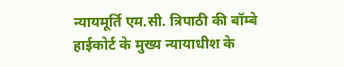न्यायमूर्ति एम.सी. त्रिपाठी की बॉम्बे हाईकोर्ट के मुख्य न्यायाधीश के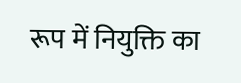रूप में नियुक्ति का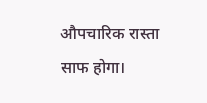औपचारिक रास्ता साफ होगा।